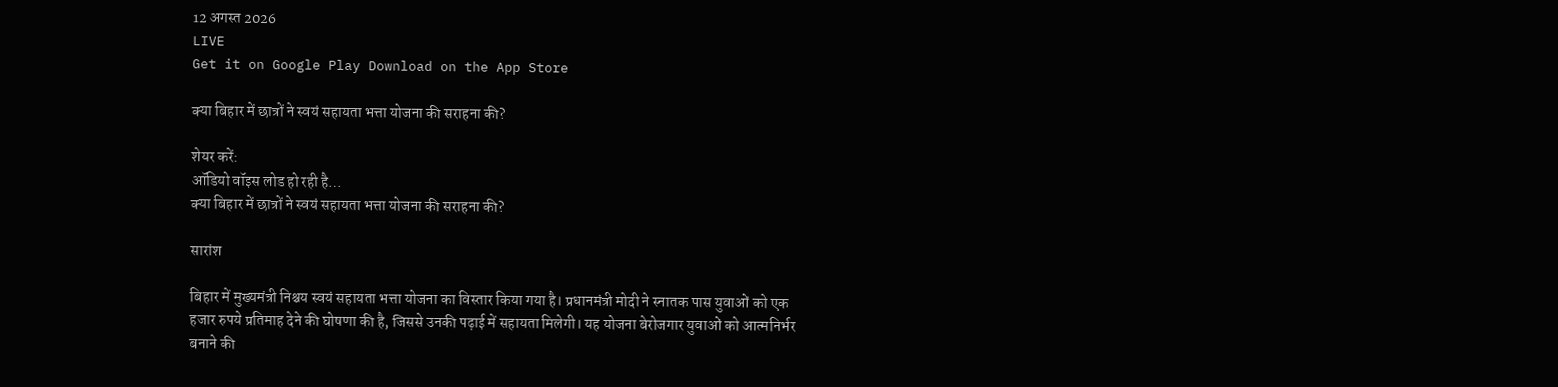12 अगस्त 2026
LIVE
Get it on Google Play Download on the App Store

क्या बिहार में छात्रों ने स्वयं सहायता भत्ता योजना की सराहना की?

शेयर करें:
ऑडियो वॉइस लोड हो रही है…
क्या बिहार में छात्रों ने स्वयं सहायता भत्ता योजना की सराहना की?

सारांश

बिहार में मुख्यमंत्री निश्चय स्वयं सहायता भत्ता योजना का विस्तार किया गया है। प्रधानमंत्री मोदी ने स्नातक पास युवाओं को एक हजार रुपये प्रतिमाह देने की घोषणा की है, जिससे उनकी पढ़ाई में सहायता मिलेगी। यह योजना बेरोजगार युवाओं को आत्मनिर्भर बनाने की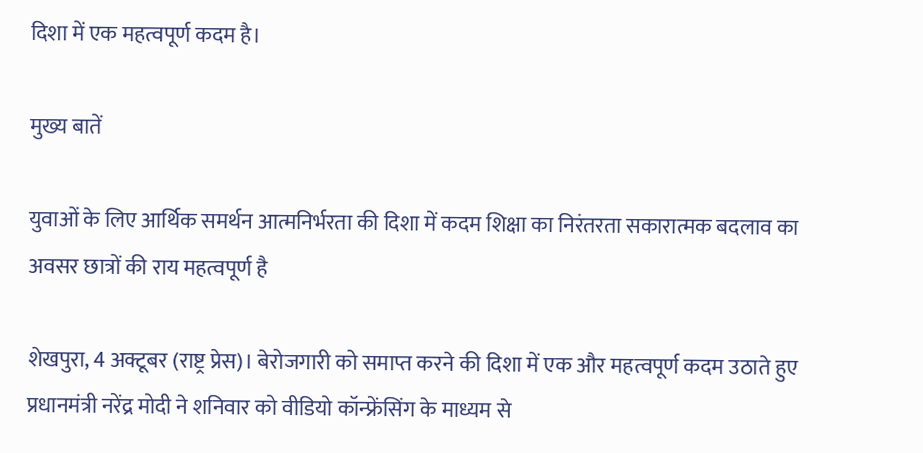दिशा में एक महत्वपूर्ण कदम है।

मुख्य बातें

युवाओं के लिए आर्थिक समर्थन आत्मनिर्भरता की दिशा में कदम शिक्षा का निरंतरता सकारात्मक बदलाव का अवसर छात्रों की राय महत्वपूर्ण है

शेखपुरा, 4 अक्टूबर (राष्ट्र प्रेस)। बेरोजगारी को समाप्त करने की दिशा में एक और महत्वपूर्ण कदम उठाते हुए प्रधानमंत्री नरेंद्र मोदी ने शनिवार को वीडियो कॉन्फ्रेंसिंग के माध्यम से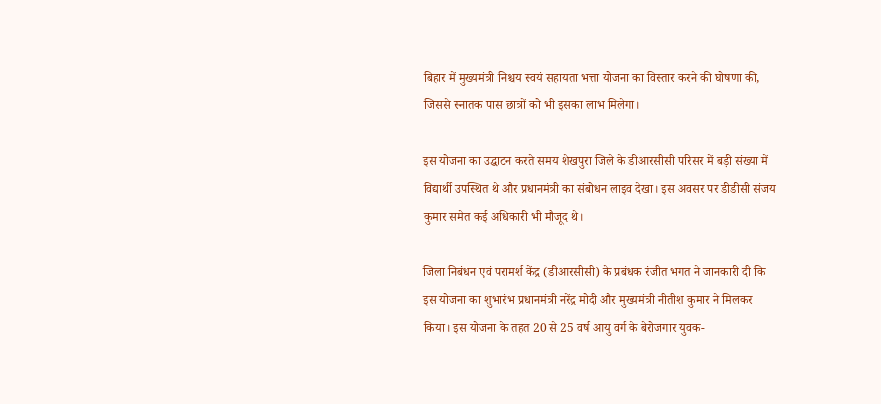बिहार में मुख्यमंत्री निश्चय स्वयं सहायता भत्ता योजना का विस्तार करने की घोषणा की, जिससे स्नातक पास छात्रों को भी इसका लाभ मिलेगा।

इस योजना का उद्घाटन करते समय शेखपुरा जिले के डीआरसीसी परिसर में बड़ी संख्या में विद्यार्थी उपस्थित थे और प्रधानमंत्री का संबोधन लाइव देखा। इस अवसर पर डीडीसी संजय कुमार समेत कई अधिकारी भी मौजूद थे।

जिला निबंधन एवं परामर्श केंद्र (डीआरसीसी) के प्रबंधक रंजीत भगत ने जानकारी दी कि इस योजना का शुभारंभ प्रधानमंत्री नरेंद्र मोदी और मुख्यमंत्री नीतीश कुमार ने मिलकर किया। इस योजना के तहत 20 से 25 वर्ष आयु वर्ग के बेरोजगार युवक-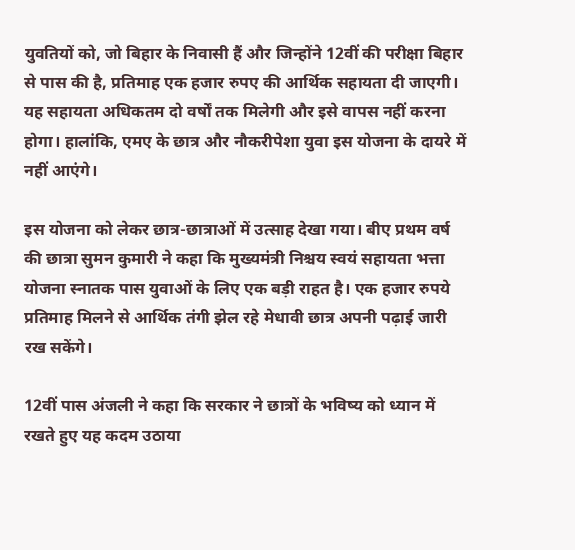युवतियों को, जो बिहार के निवासी हैं और जिन्होंने 12वीं की परीक्षा बिहार से पास की है, प्रतिमाह एक हजार रुपए की आर्थिक सहायता दी जाएगी। यह सहायता अधिकतम दो वर्षों तक मिलेगी और इसे वापस नहीं करना होगा। हालांकि, एमए के छात्र और नौकरीपेशा युवा इस योजना के दायरे में नहीं आएंगे।

इस योजना को लेकर छात्र-छात्राओं में उत्साह देखा गया। बीए प्रथम वर्ष की छात्रा सुमन कुमारी ने कहा कि मुख्यमंत्री निश्चय स्वयं सहायता भत्ता योजना स्नातक पास युवाओं के लिए एक बड़ी राहत है। एक हजार रुपये प्रतिमाह मिलने से आर्थिक तंगी झेल रहे मेधावी छात्र अपनी पढ़ाई जारी रख सकेंगे।

12वीं पास अंजली ने कहा कि सरकार ने छात्रों के भविष्य को ध्यान में रखते हुए यह कदम उठाया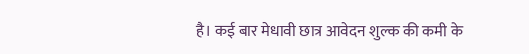है। कई बार मेधावी छात्र आवेदन शुल्क की कमी के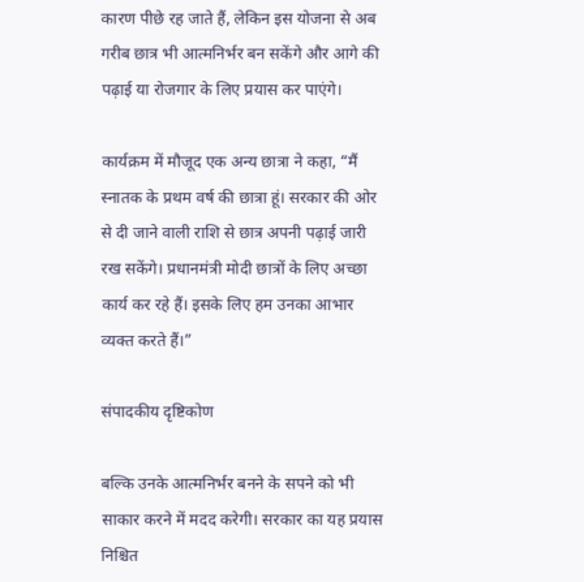कारण पीछे रह जाते हैं, लेकिन इस योजना से अब गरीब छात्र भी आत्मनिर्भर बन सकेंगे और आगे की पढ़ाई या रोजगार के लिए प्रयास कर पाएंगे।

कार्यक्रम में मौजूद एक अन्य छात्रा ने कहा, “मैं स्नातक के प्रथम वर्ष की छात्रा हूं। सरकार की ओर से दी जाने वाली राशि से छात्र अपनी पढ़ाई जारी रख सकेंगे। प्रधानमंत्री मोदी छात्रों के लिए अच्छा कार्य कर रहे हैं। इसके लिए हम उनका आभार व्यक्त करते हैं।”

संपादकीय दृष्टिकोण

बल्कि उनके आत्मनिर्भर बनने के सपने को भी साकार करने में मदद करेगी। सरकार का यह प्रयास निश्चित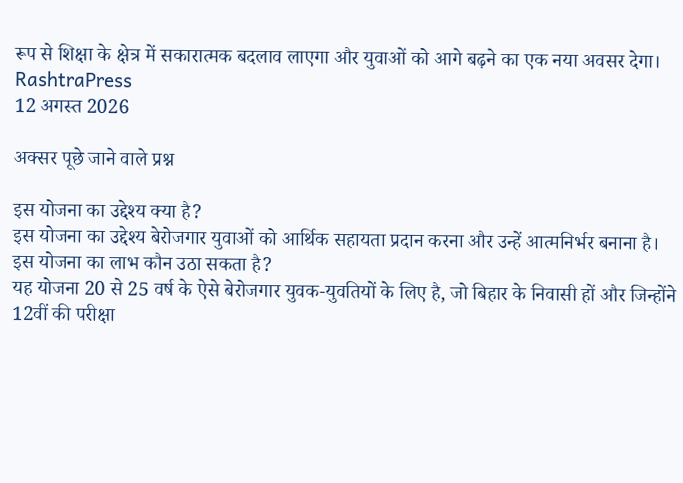रूप से शिक्षा के क्षेत्र में सकारात्मक बदलाव लाएगा और युवाओं को आगे बढ़ने का एक नया अवसर देगा।
RashtraPress
12 अगस्त 2026

अक्सर पूछे जाने वाले प्रश्न

इस योजना का उद्देश्य क्या है?
इस योजना का उद्देश्य बेरोजगार युवाओं को आर्थिक सहायता प्रदान करना और उन्हें आत्मनिर्भर बनाना है।
इस योजना का लाभ कौन उठा सकता है?
यह योजना 20 से 25 वर्ष के ऐसे बेरोजगार युवक-युवतियों के लिए है, जो बिहार के निवासी हों और जिन्होंने 12वीं की परीक्षा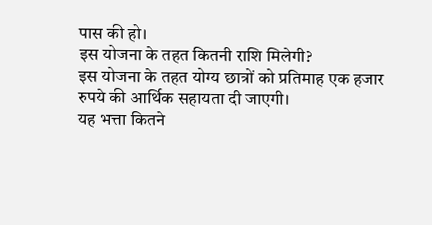पास की हो।
इस योजना के तहत कितनी राशि मिलेगी?
इस योजना के तहत योग्य छात्रों को प्रतिमाह एक हजार रुपये की आर्थिक सहायता दी जाएगी।
यह भत्ता कितने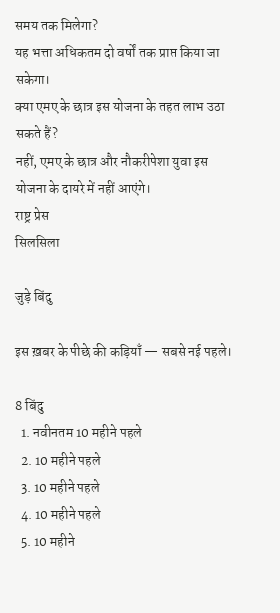समय तक मिलेगा?
यह भत्ता अधिकतम दो वर्षों तक प्राप्त किया जा सकेगा।
क्या एमए के छात्र इस योजना के तहत लाभ उठा सकते हैं?
नहीं, एमए के छात्र और नौकरीपेशा युवा इस योजना के दायरे में नहीं आएंगे।
राष्ट्र प्रेस
सिलसिला

जुड़े बिंदु

इस ख़बर के पीछे की कड़ियाँ — सबसे नई पहले।

8 बिंदु
  1. नवीनतम 10 महीने पहले
  2. 10 महीने पहले
  3. 10 महीने पहले
  4. 10 महीने पहले
  5. 10 महीने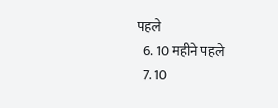पहले
  6. 10 महीने पहले
  7. 10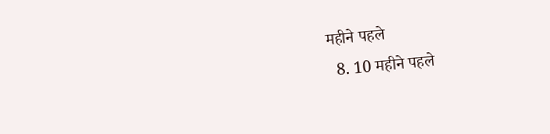महीने पहले
  8. 10 महीने पहले